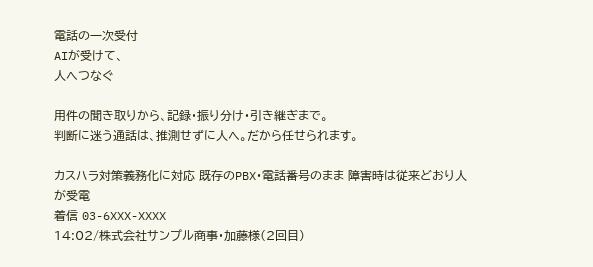電話の一次受付
AIが受けて、
人へつなぐ

用件の聞き取りから、記録・振り分け・引き継ぎまで。
判断に迷う通話は、推測せずに人へ。だから任せられます。

カスハラ対策義務化に対応 既存のPBX・電話番号のまま 障害時は従来どおり人が受電
着信 03-6XXX-XXXX
14:02/株式会社サンプル商事・加藤様(2回目)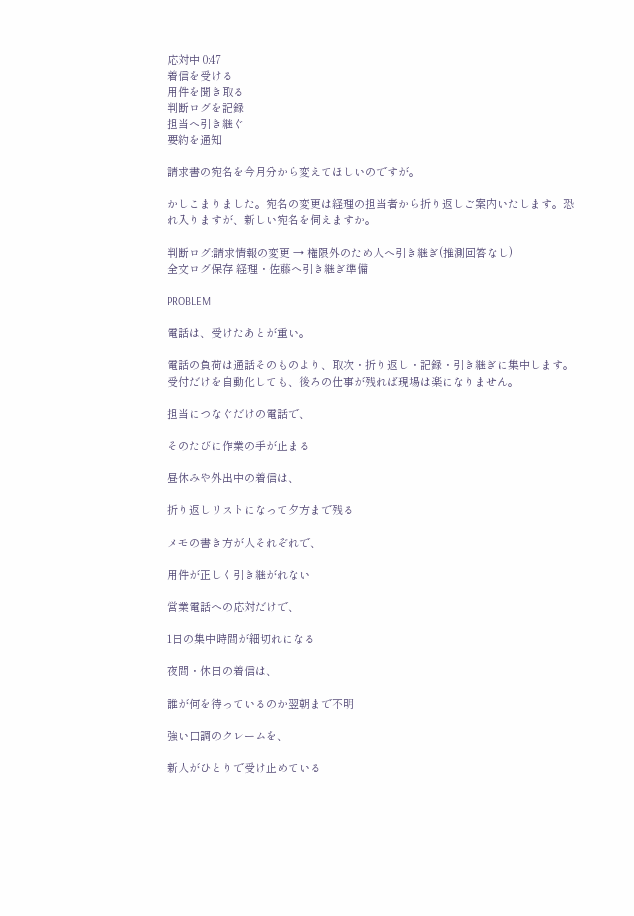応対中 0:47
着信を受ける
用件を聞き取る
判断ログを記録
担当へ引き継ぐ
要約を通知

請求書の宛名を今月分から変えてほしいのですが。

かしこまりました。宛名の変更は経理の担当者から折り返しご案内いたします。恐れ入りますが、新しい宛名を伺えますか。

判断ログ:請求情報の変更 → 権限外のため人へ引き継ぎ(推測回答なし)
全文ログ保存 経理・佐藤へ引き継ぎ準備

PROBLEM

電話は、受けたあとが重い。

電話の負荷は通話そのものより、取次・折り返し・記録・引き継ぎに集中します。 受付だけを自動化しても、後ろの仕事が残れば現場は楽になりません。

担当につなぐだけの電話で、

そのたびに作業の手が止まる

昼休みや外出中の着信は、

折り返しリストになって夕方まで残る

メモの書き方が人それぞれで、

用件が正しく引き継がれない

営業電話への応対だけで、

1日の集中時間が細切れになる

夜間・休日の着信は、

誰が何を待っているのか翌朝まで不明

強い口調のクレームを、

新人がひとりで受け止めている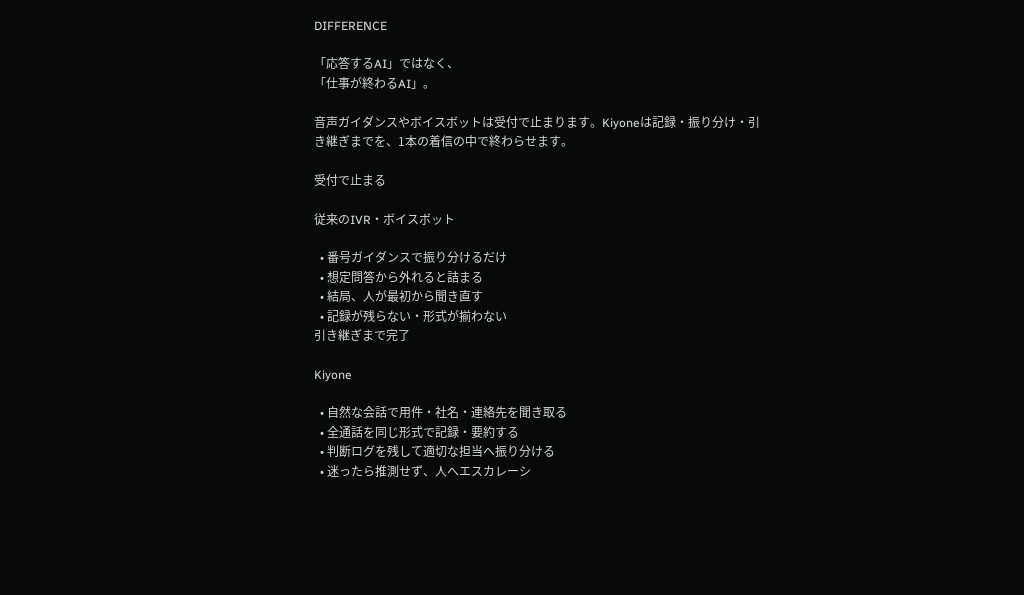DIFFERENCE

「応答するAI」ではなく、
「仕事が終わるAI」。

音声ガイダンスやボイスボットは受付で止まります。Kiyoneは記録・振り分け・引き継ぎまでを、1本の着信の中で終わらせます。

受付で止まる

従来のIVR・ボイスボット

  • 番号ガイダンスで振り分けるだけ
  • 想定問答から外れると詰まる
  • 結局、人が最初から聞き直す
  • 記録が残らない・形式が揃わない
引き継ぎまで完了

Kiyone

  • 自然な会話で用件・社名・連絡先を聞き取る
  • 全通話を同じ形式で記録・要約する
  • 判断ログを残して適切な担当へ振り分ける
  • 迷ったら推測せず、人へエスカレーシ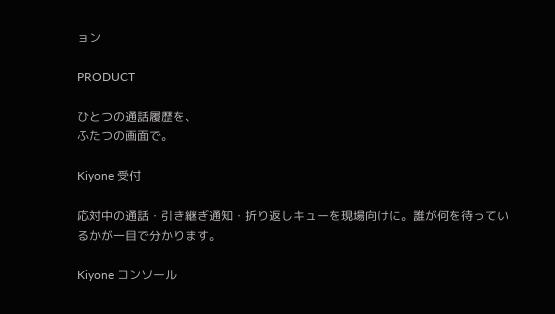ョン

PRODUCT

ひとつの通話履歴を、
ふたつの画面で。

Kiyone 受付

応対中の通話・引き継ぎ通知・折り返しキューを現場向けに。誰が何を待っているかが一目で分かります。

Kiyone コンソール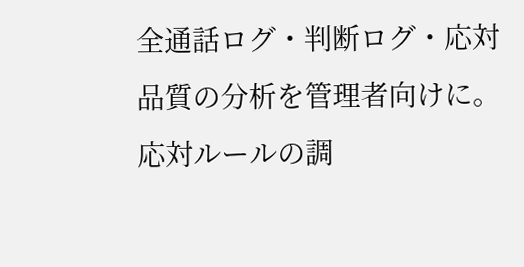全通話ログ・判断ログ・応対品質の分析を管理者向けに。応対ルールの調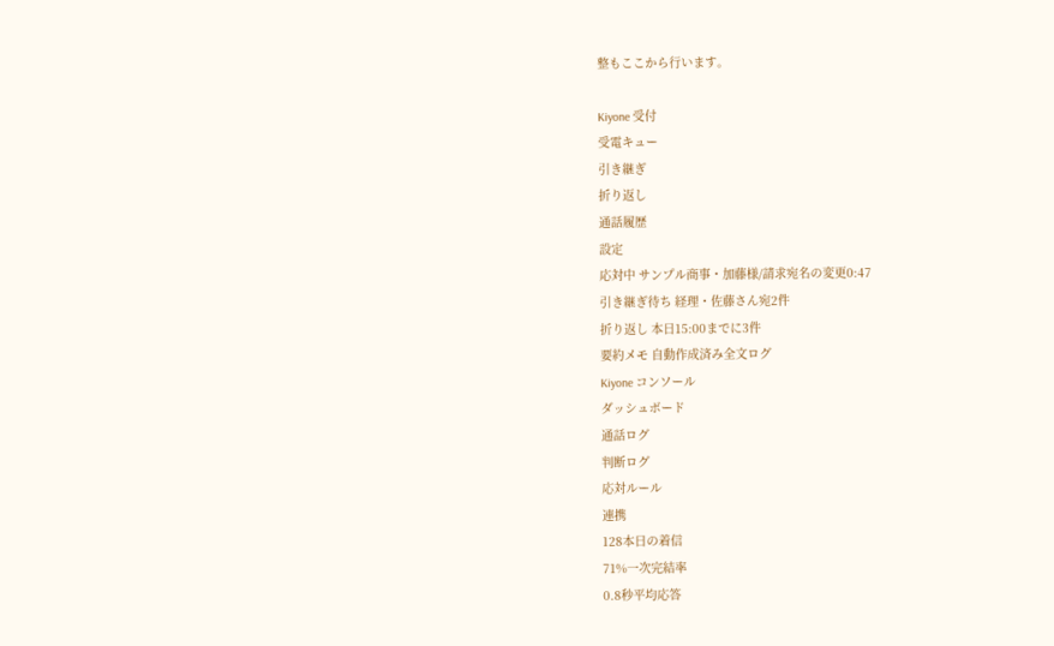整もここから行います。

Kiyone 受付
受電キュー
引き継ぎ
折り返し
通話履歴
設定
応対中 サンプル商事・加藤様/請求宛名の変更0:47
引き継ぎ待ち 経理・佐藤さん宛2件
折り返し 本日15:00までに3件
要約メモ 自動作成済み全文ログ
Kiyone コンソール
ダッシュボード
通話ログ
判断ログ
応対ルール
連携
128本日の着信
71%一次完結率
0.8秒平均応答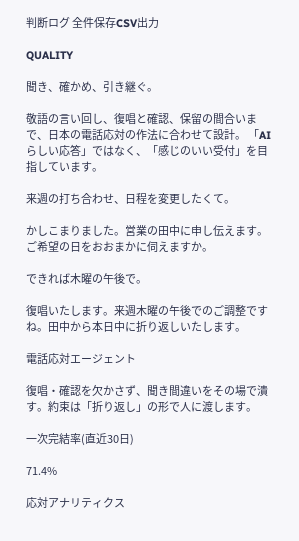判断ログ 全件保存CSV出力

QUALITY

聞き、確かめ、引き継ぐ。

敬語の言い回し、復唱と確認、保留の間合いまで、日本の電話応対の作法に合わせて設計。 「AIらしい応答」ではなく、「感じのいい受付」を目指しています。

来週の打ち合わせ、日程を変更したくて。

かしこまりました。営業の田中に申し伝えます。ご希望の日をおおまかに伺えますか。

できれば木曜の午後で。

復唱いたします。来週木曜の午後でのご調整ですね。田中から本日中に折り返しいたします。

電話応対エージェント

復唱・確認を欠かさず、聞き間違いをその場で潰す。約束は「折り返し」の形で人に渡します。

一次完結率(直近30日)

71.4%

応対アナリティクス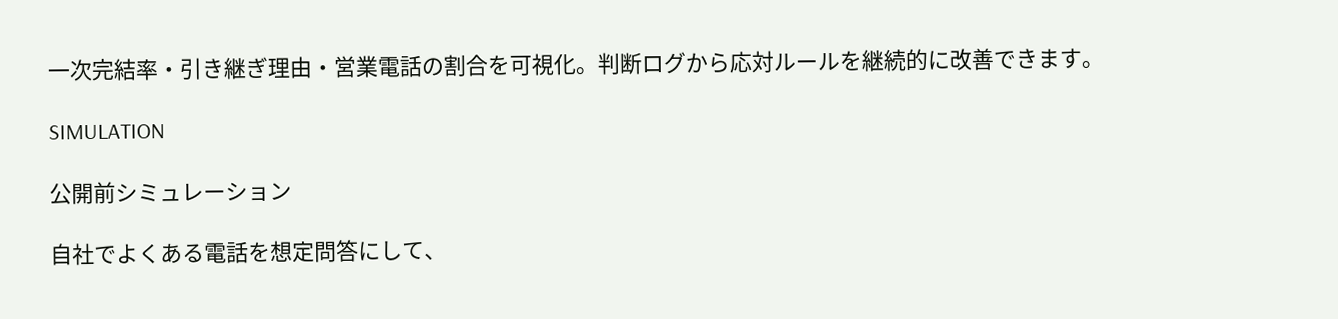一次完結率・引き継ぎ理由・営業電話の割合を可視化。判断ログから応対ルールを継続的に改善できます。

SIMULATION

公開前シミュレーション

自社でよくある電話を想定問答にして、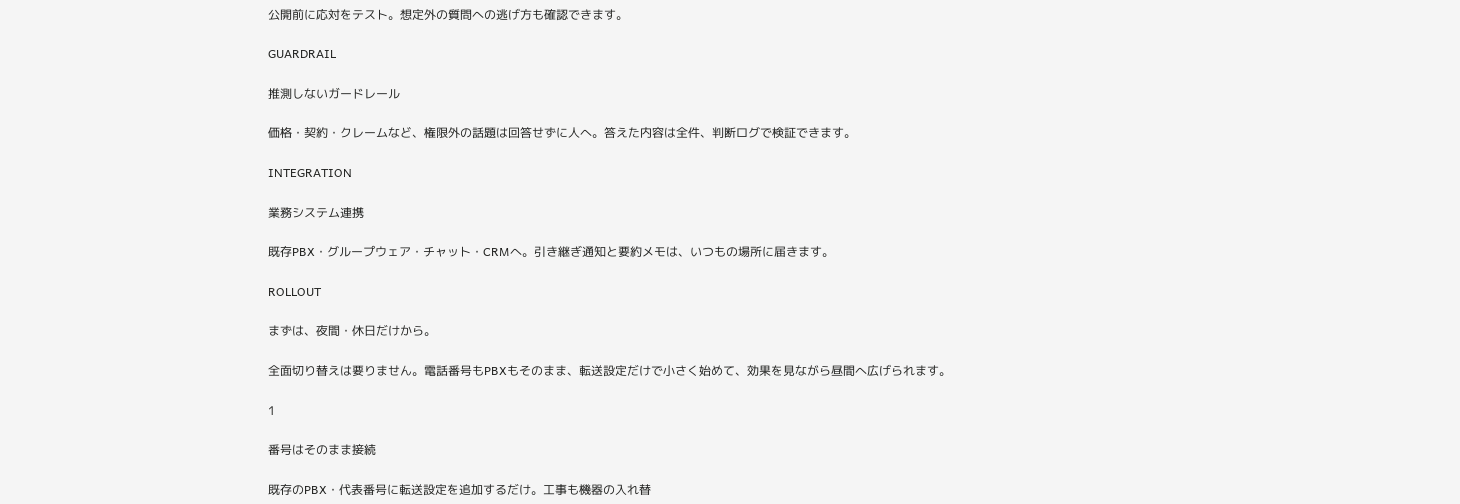公開前に応対をテスト。想定外の質問への逃げ方も確認できます。

GUARDRAIL

推測しないガードレール

価格・契約・クレームなど、権限外の話題は回答せずに人へ。答えた内容は全件、判断ログで検証できます。

INTEGRATION

業務システム連携

既存PBX・グループウェア・チャット・CRMへ。引き継ぎ通知と要約メモは、いつもの場所に届きます。

ROLLOUT

まずは、夜間・休日だけから。

全面切り替えは要りません。電話番号もPBXもそのまま、転送設定だけで小さく始めて、効果を見ながら昼間へ広げられます。

1

番号はそのまま接続

既存のPBX・代表番号に転送設定を追加するだけ。工事も機器の入れ替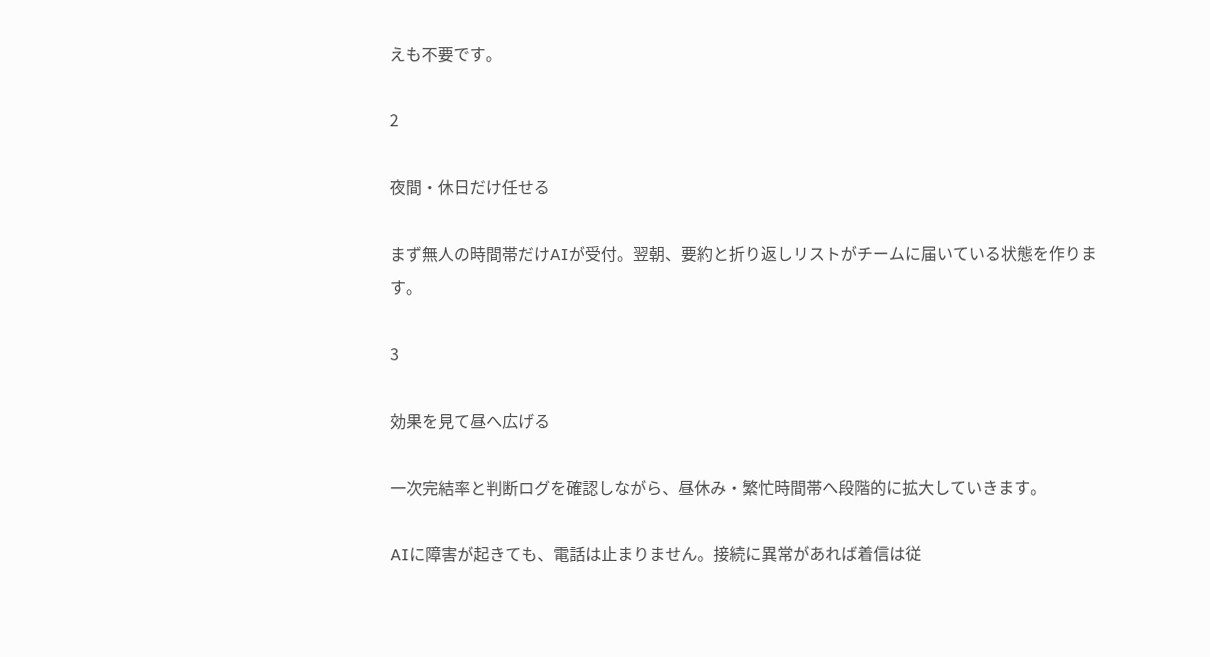えも不要です。

2

夜間・休日だけ任せる

まず無人の時間帯だけAIが受付。翌朝、要約と折り返しリストがチームに届いている状態を作ります。

3

効果を見て昼へ広げる

一次完結率と判断ログを確認しながら、昼休み・繁忙時間帯へ段階的に拡大していきます。

AIに障害が起きても、電話は止まりません。接続に異常があれば着信は従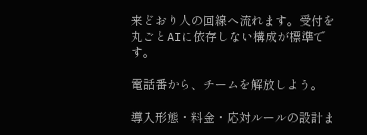来どおり人の回線へ流れます。受付を丸ごとAIに依存しない構成が標準です。

電話番から、チームを解放しよう。

導入形態・料金・応対ルールの設計ま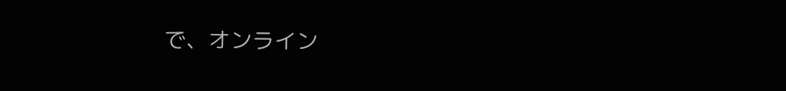で、オンライン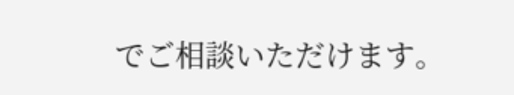でご相談いただけます。